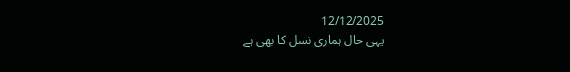12/12/2025
یہی حال ہماری نسل کا بھی ہے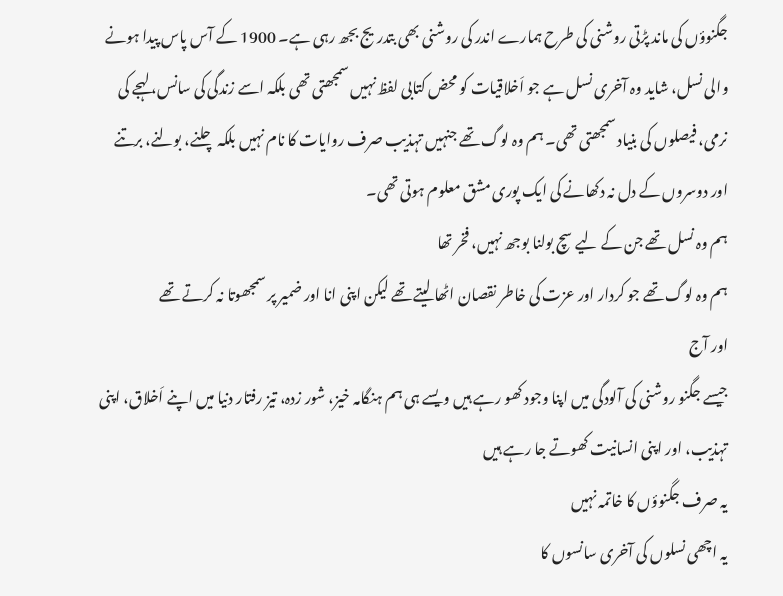جگنوؤں کی ماند پڑتی روشنی کی طرح ہمارے اندر کی روشنی بھی بتدریج بجھ رہی ہے۔ 1900 کے آس پاس پیدا ہونے والی نسل، شاید وہ آخری نسل ہے جو اَخلاقیات کو محض کتابی لفظ نہیں سمجھتی تھی بلکہ اسے زندگی کی سانس، لہجے کی نرمی، فیصلوں کی بنیاد سمجھتی تھی۔ ہم وہ لوگ تھے جنہیں تہذیب صرف روایات کا نام نہیں بلکہ چلنے، بولنے، برتنے اور دوسروں کے دل نہ دکھانے کی ایک پوری مشق معلوم ہوتی تھی۔
ہم وہ نسل تھے جن کے لیے سچ بولنا بوجھ نہیں، فخر تھا
ہم وہ لوگ تھے جو کردار اور عزت کی خاطر نقصان اٹھا لیتے تھے لیکن اپنی انا اور ضمیر پر سمجھوتا نہ کرتے تھے
اور آج
جیسے جگنو روشنی کی آلودگی میں اپنا وجود کھو رہے ہیں ویسے ہی ہم ہنگامہ خیز، شور زدہ، تیز رفتار دنیا میں اپنے اَخلاق، اپنی تہذیب، اور اپنی انسانیت کھوتے جا رہے ہیں
یہ صرف جگنوؤں کا خاتمہ نہیں
یہ اچھی نسلوں کی آخری سانسوں کا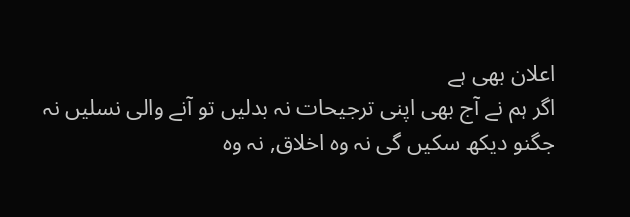اعلان بھی ہے
اگر ہم نے آج بھی اپنی ترجیحات نہ بدلیں تو آنے والی نسلیں نہ جگنو دیکھ سکیں گی نہ وہ اخلاق, نہ وہ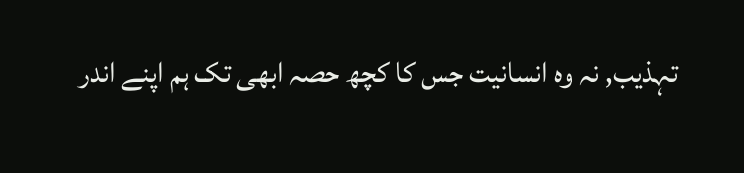تہذیب, نہ وہ انسانیت جس کا کچھ حصہ ابھی تک ہم اپنے اندر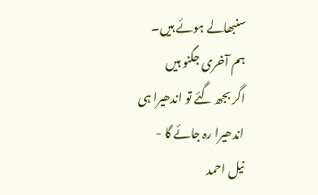سنبھالے ہوئے ہیں۔
ہم آخری جگنو ہیں
اگر بجھ گئے تو اندھیرا ہی اندھیرا رہ جائے گا -
نیل احمد